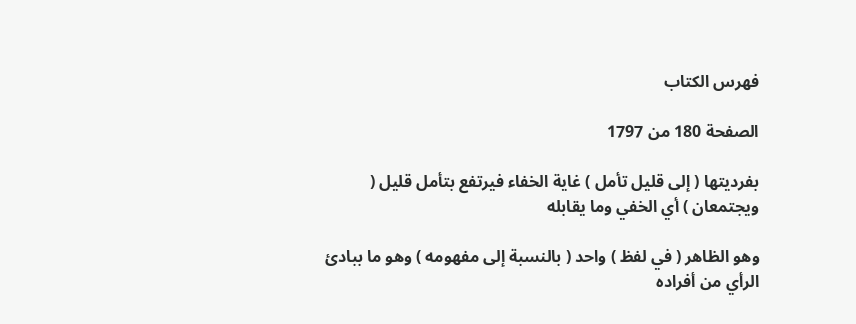فهرس الكتاب

الصفحة 180 من 1797

بفرديتها ( إلى قليل تأمل ) غاية الخفاء فيرتفع بتأمل قليل ( ويجتمعان ) أي الخفي وما يقابله

وهو الظاهر ( في لفظ ) واحد ( بالنسبة إلى مفهومه ) وهو ما ببادئ الرأي من أفراده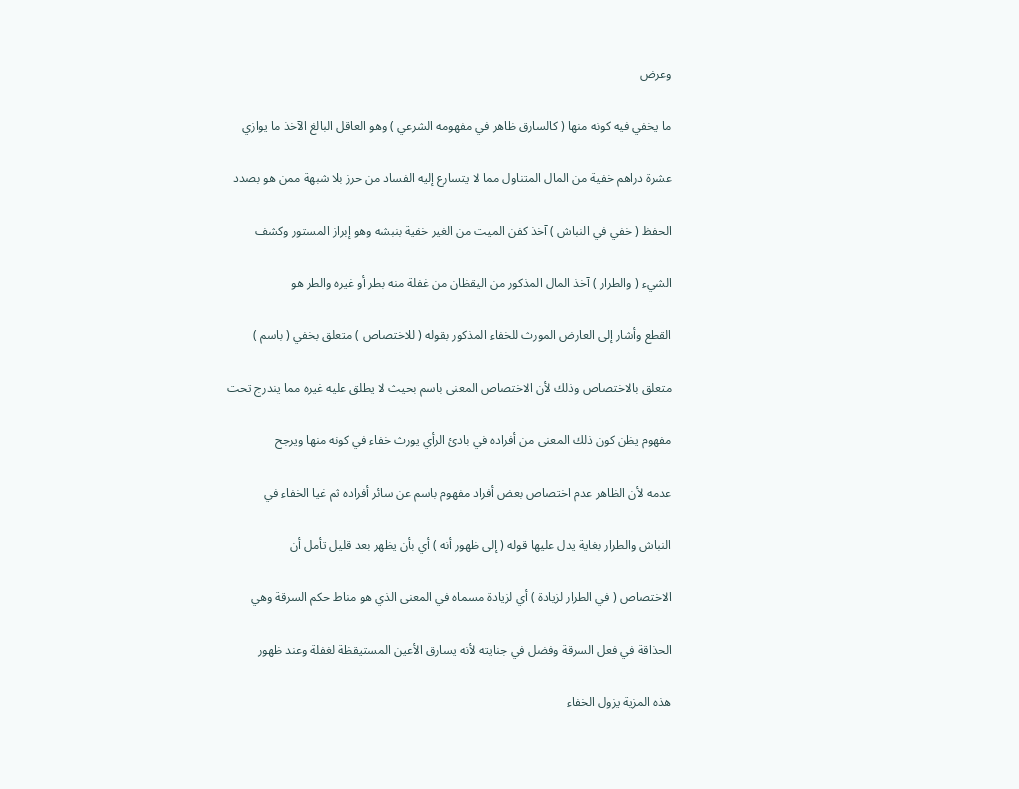وعرض

ما يخفي فيه كونه منها ( كالسارق ظاهر في مفهومه الشرعي ) وهو العاقل البالغ الآخذ ما يوازي

عشرة دراهم خفية من المال المتناول مما لا يتسارع إليه الفساد من حرز بلا شبهة ممن هو بصدد

الحفظ ( خفي في النباش ) آخذ كفن الميت من الغير خفية بنبشه وهو إبراز المستور وكشف

الشيء ( والطرار ) آخذ المال المذكور من اليقظان من غفلة منه بطر أو غيره والطر هو

القطع وأشار إلى العارض المورث للخفاء المذكور بقوله ( للاختصاص ) متعلق بخفي ( باسم )

متعلق بالاختصاص وذلك لأن الاختصاص المعنى باسم بحيث لا يطلق عليه غيره مما يندرج تحت

مفهوم يظن كون ذلك المعنى من أفراده في بادئ الرأي يورث خفاء في كونه منها ويرجح

عدمه لأن الظاهر عدم اختصاص بعض أفراد مفهوم باسم عن سائر أفراده ثم غيا الخفاء في

النباش والطرار بغاية يدل عليها قوله ( إلى ظهور أنه ) أي بأن يظهر بعد قليل تأمل أن

الاختصاص ( في الطرار لزيادة ) أي لزيادة مسماه في المعنى الذي هو مناط حكم السرقة وهي

الحذاقة في فعل السرقة وفضل في جنايته لأنه يسارق الأعين المستيقظة لغفلة وعند ظهور

هذه المزية يزول الخفاء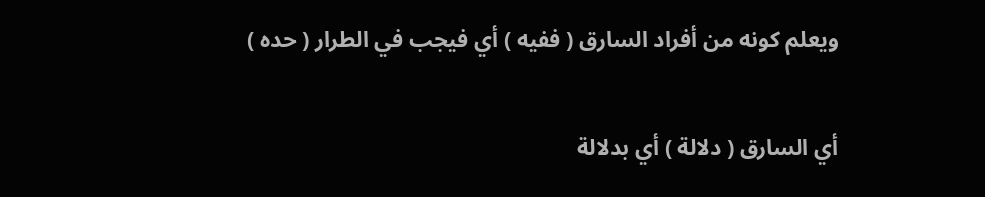ويعلم كونه من أفراد السارق ( ففيه ) أي فيجب في الطرار ( حده )

أي السارق ( دلالة ) أي بدلالة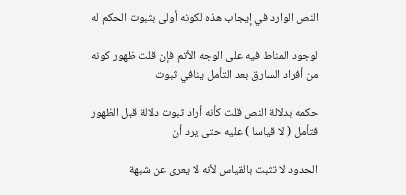النص الوارد في إيجاب هذه لكونه أولى بثبوت الحكم له

لوجود المناط فيه على الوجه الأتم فإن قلت ظهور كونه من أفراد السارق بعد التأمل ينافي ثبوت

حكمه بدلالة النص قلت كأنه أراد ثبوت دلالة قبل الظهور فتأمل ( لا قياسا ) عليه حتى يرد أن

الحدود لا تثبت بالقياس لأنه لا يعرى عن شبهة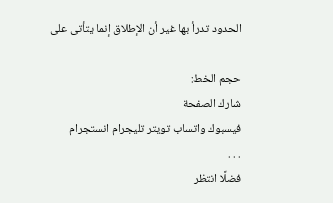الحدود تدرأ بها غير أن الإطلاق إنما يتأتى على

حجم الخط:
شارك الصفحة
فيسبوك واتساب تويتر تليجرام انستجرام
. . .
فضلًا انتظر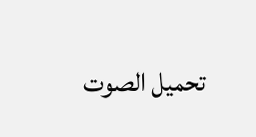تحميل الصوت